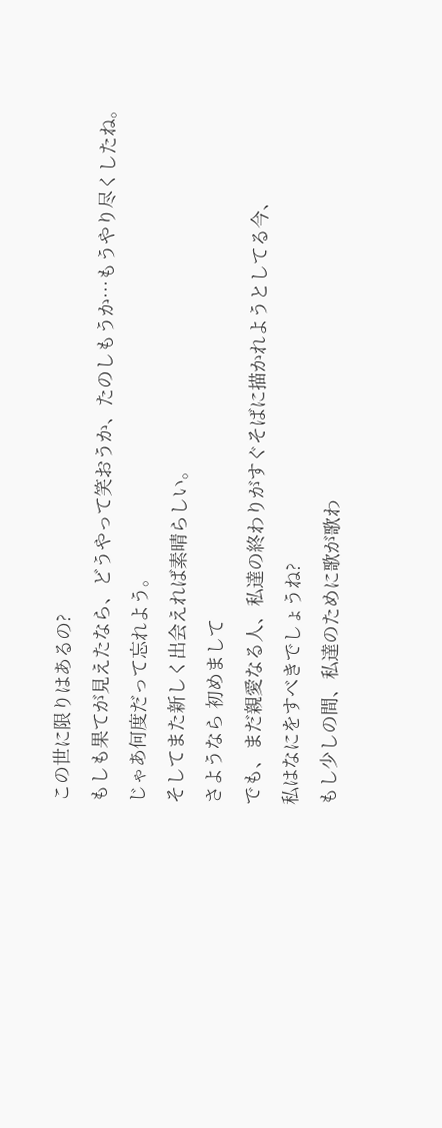この世に限りはあるの?
もしも果てが見えたなら、どうやって笑おうか、たのしもうか…もうやり尽くしたね。
じゃあ何度だって忘れよう。
そしてまた新しく出会えれば素晴らしい。
さようなら 初めまして
でも、まだ親愛なる人、私達の終わりがすぐそばに描かれようとしてる今、
私はなにをすべきでしょうね?
もし少しの間、私達のために歌が歌わ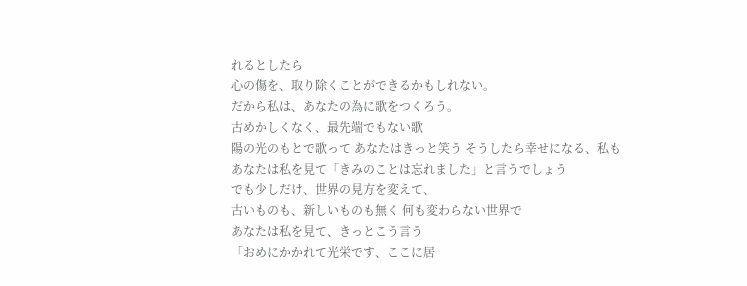れるとしたら
心の傷を、取り除くことができるかもしれない。
だから私は、あなたの為に歌をつくろう。
古めかしくなく、最先端でもない歌
陽の光のもとで歌って あなたはきっと笑う そうしたら幸せになる、私も
あなたは私を見て「きみのことは忘れました」と言うでしょう
でも少しだけ、世界の見方を変えて、
古いものも、新しいものも無く 何も変わらない世界で
あなたは私を見て、きっとこう言う
「おめにかかれて光栄です、ここに居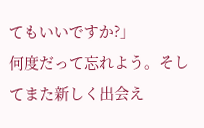てもいいですか?」
何度だって忘れよう。そしてまた新しく出会え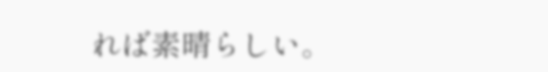れば素晴らしい。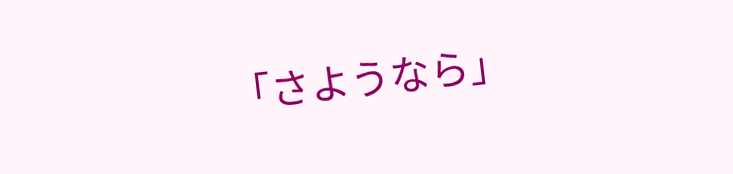「さようなら」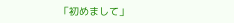「初めまして」